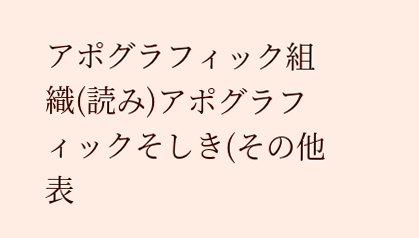アポグラフィック組織(読み)アポグラフィックそしき(その他表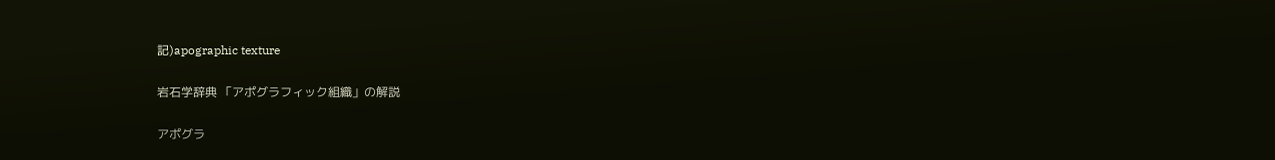記)apographic texture

岩石学辞典 「アポグラフィック組織」の解説

アポグラ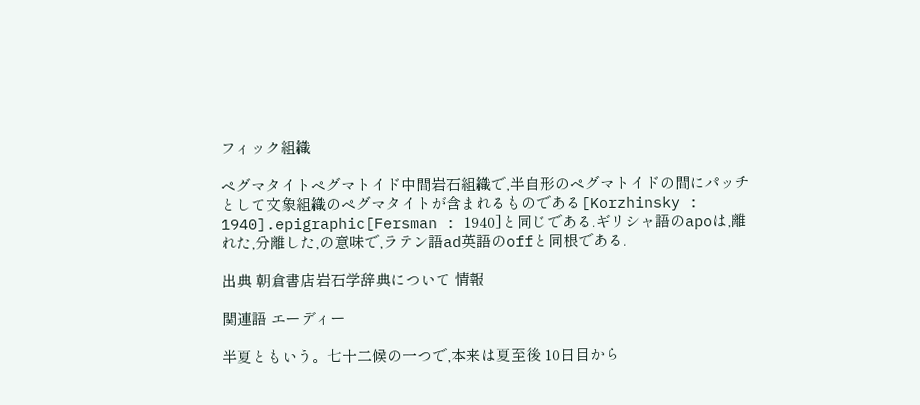フィック組織

ペグマタイトペグマトイド中間岩石組織で,半自形のペグマトイドの間にパッチとして文象組織のペグマタイトが含まれるものである[Korzhinsky : 1940].epigraphic[Fersman : 1940]と同じである.ギリシャ語のapoは,離れた,分離した,の意味で,ラテン語ad英語のoffと同根である.

出典 朝倉書店岩石学辞典について 情報

関連語 エーディー

半夏ともいう。七十二候の一つで,本来は夏至後 10日目から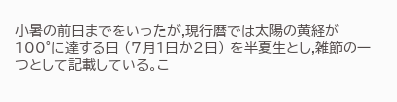小暑の前日までをいったが,現行暦では太陽の黄経が 100°に達する日 (7月1日か2日) を半夏生とし,雑節の一つとして記載している。こ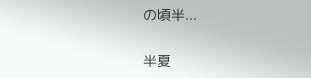の頃半...

半夏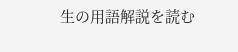生の用語解説を読む